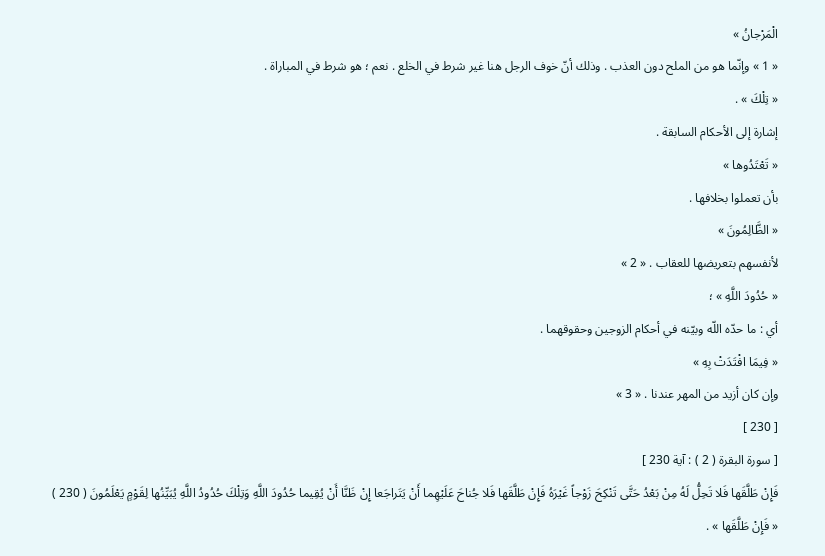الْمَرْجانُ »
« 1 » وإنّما هو من الملح دون العذب . وذلك أنّ خوف الرجل هنا غير شرط في الخلع . نعم ؛ هو شرط في المباراة .
« تِلْكَ » .
إشارة إلى الأحكام السابقة .
« تَعْتَدُوها »
بأن تعملوا بخلافها .
« الظَّالِمُونَ »
لأنفسهم بتعريضها للعقاب . « 2 »
« حُدُودَ اللَّهِ » ؛
أي : ما حدّه اللّه وبيّنه في أحكام الزوجين وحقوقهما .
« فِيمَا افْتَدَتْ بِهِ »
وإن كان أزيد من المهر عندنا . « 3 »
[ 230 ]
[ سورة البقرة ( 2 ) : آية 230 ]
فَإِنْ طَلَّقَها فَلا تَحِلُّ لَهُ مِنْ بَعْدُ حَتَّى تَنْكِحَ زَوْجاً غَيْرَهُ فَإِنْ طَلَّقَها فَلا جُناحَ عَلَيْهِما أَنْ يَتَراجَعا إِنْ ظَنَّا أَنْ يُقِيما حُدُودَ اللَّهِ وَتِلْكَ حُدُودُ اللَّهِ يُبَيِّنُها لِقَوْمٍ يَعْلَمُونَ ( 230 )
« فَإِنْ طَلَّقَها » .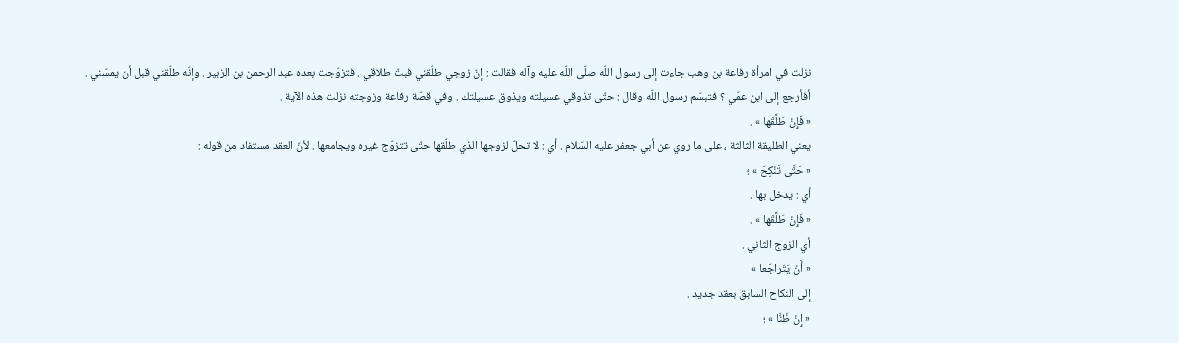نزلت في امرأة رفاعة بن وهب جاءت إلى رسول اللّه صلّى اللّه عليه وآله فقالت : إنّ زوجي طلّقني فبتّ طلاقي . فتزوّجت بعده عبد الرحمن بن الزبير . وإنّه طلّقني قبل أن يمسّني .
أفأرجع إلى ابن عمّي ؟ فتبسّم رسول اللّه وقال : حتّى تذوقي عسيلته ويذوق عسيلتك . وفي قصّة رفاعة وزوجته نزلت هذه الآية .
« فَإِنْ طَلَّقَها » .
يعني الطليقة الثالثة ، على ما روي عن أبي جعفر عليه السّلام . أي : لا تحلّ لزوجها الذي طلّقها حتّى تتزوّج غيره ويجامعها . لأنّ العقد مستفاد من قوله :
« حَتَّى تَنْكِحَ » ؛
أي : يدخل بها .
« فَإِنْ طَلَّقَها » .
أي الزوج الثاني .
« أَنْ يَتَراجَعا »
إلى النكاح السابق بعقد جديد .
« إِنْ ظَنَّا » ؛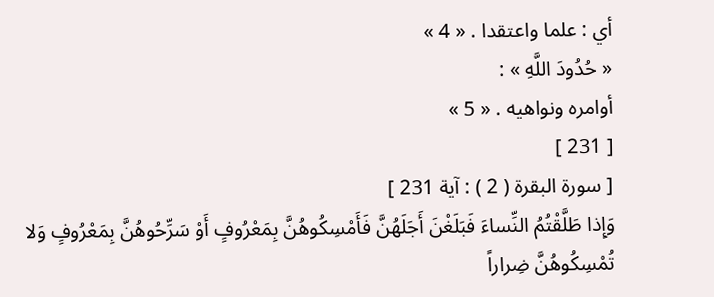أي : علما واعتقدا . « 4 »
« حُدُودَ اللَّهِ » :
أوامره ونواهيه . « 5 »
[ 231 ]
[ سورة البقرة ( 2 ) : آية 231 ]
وَإِذا طَلَّقْتُمُ النِّساءَ فَبَلَغْنَ أَجَلَهُنَّ فَأَمْسِكُوهُنَّ بِمَعْرُوفٍ أَوْ سَرِّحُوهُنَّ بِمَعْرُوفٍ وَلا تُمْسِكُوهُنَّ ضِراراً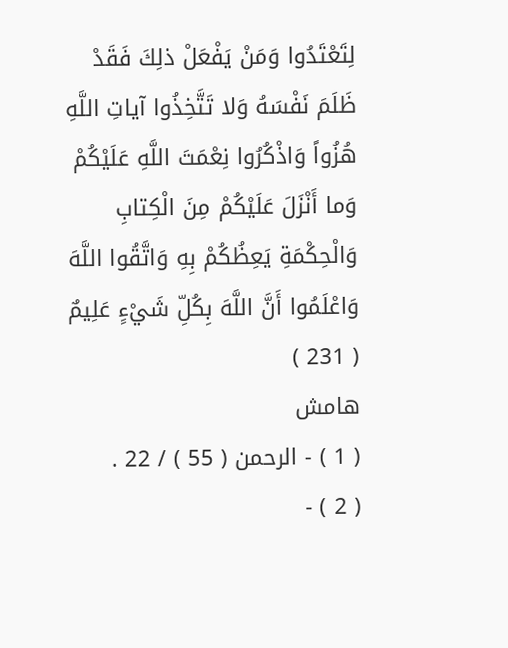لِتَعْتَدُوا وَمَنْ يَفْعَلْ ذلِكَ فَقَدْ ظَلَمَ نَفْسَهُ وَلا تَتَّخِذُوا آياتِ اللَّهِ هُزُواً وَاذْكُرُوا نِعْمَتَ اللَّهِ عَلَيْكُمْ وَما أَنْزَلَ عَلَيْكُمْ مِنَ الْكِتابِ وَالْحِكْمَةِ يَعِظُكُمْ بِهِ وَاتَّقُوا اللَّهَ وَاعْلَمُوا أَنَّ اللَّهَ بِكُلِّ شَيْءٍ عَلِيمٌ ( 231 )
هامش
( 1 ) - الرحمن ( 55 ) / 22 .
( 2 ) -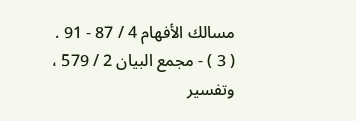مسالك الأفهام 4 / 87 - 91 .
( 3 ) - مجمع البيان 2 / 579 ، وتفسير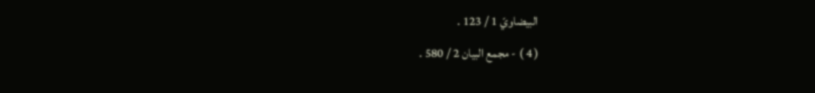البيضاويّ 1 / 123 .
( 4 ) - مجمع البيان 2 / 580 .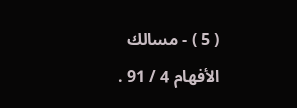( 5 ) - مسالك الأفهام 4 / 91 .